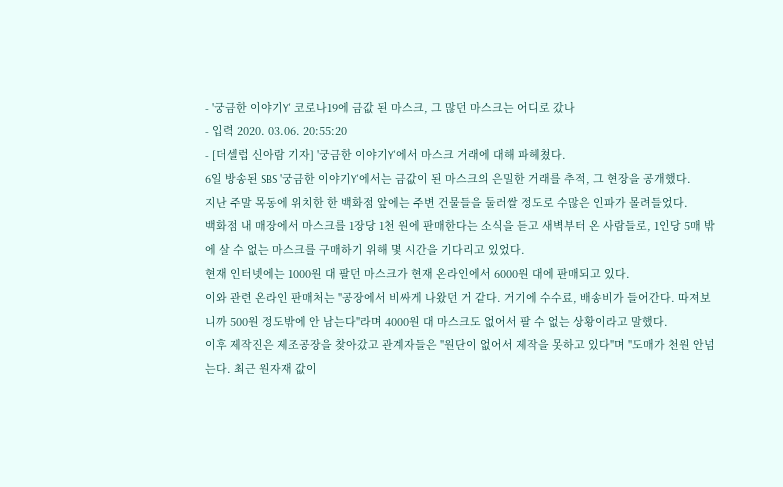- '궁금한 이야기Y' 코로나19에 금값 된 마스크, 그 많던 마스크는 어디로 갔나
- 입력 2020. 03.06. 20:55:20
- [더셀럽 신아람 기자] '궁금한 이야기Y'에서 마스크 거래에 대해 파헤쳤다.
6일 방송된 SBS '궁금한 이야기Y'에서는 금값이 된 마스크의 은밀한 거래를 추적, 그 현장을 공개했다.
지난 주말 목동에 위치한 한 백화점 앞에는 주변 건물들을 둘러쌀 정도로 수많은 인파가 몰려들었다.
백화점 내 매장에서 마스크를 1장당 1천 원에 판매한다는 소식을 듣고 새벽부터 온 사람들로, 1인당 5매 밖에 살 수 없는 마스크를 구매하기 위해 몇 시간을 기다리고 있었다.
현재 인터넷에는 1000원 대 팔던 마스크가 현재 온라인에서 6000원 대에 판매되고 있다.
이와 관련 온라인 판매처는 "공장에서 비싸게 나왔던 거 같다. 거기에 수수료, 배송비가 들어간다. 따져보니까 500원 정도밖에 안 남는다"라며 4000원 대 마스크도 없어서 팔 수 없는 상황이라고 말했다.
이후 제작진은 제조공장을 찾아갔고 관계자들은 "원단이 없어서 제작을 못하고 있다"며 "도매가 천원 안넘는다. 최근 원자재 값이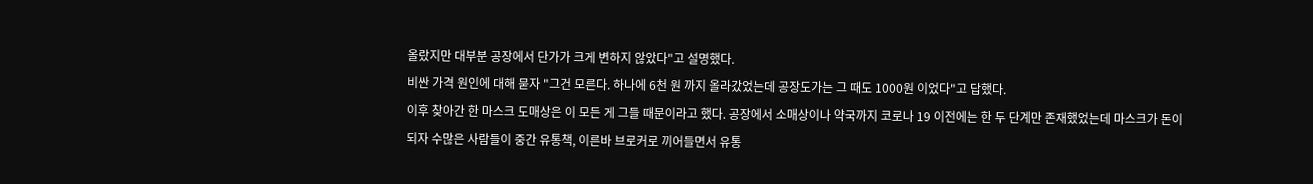올랐지만 대부분 공장에서 단가가 크게 변하지 않았다"고 설명했다.
비싼 가격 원인에 대해 묻자 "그건 모른다. 하나에 6천 원 까지 올라갔었는데 공장도가는 그 때도 1000원 이었다"고 답했다.
이후 찾아간 한 마스크 도매상은 이 모든 게 그들 때문이라고 했다. 공장에서 소매상이나 약국까지 코로나 19 이전에는 한 두 단계만 존재했었는데 마스크가 돈이 되자 수많은 사람들이 중간 유통책, 이른바 브로커로 끼어들면서 유통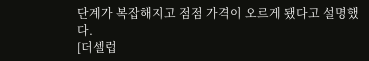단계가 복잡해지고 점점 가격이 오르게 됐다고 설명했다.
[더셀럽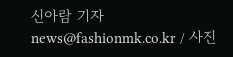신아람 기자 news@fashionmk.co.kr / 사진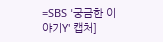=SBS '궁금한 이야기Y' 캡처]